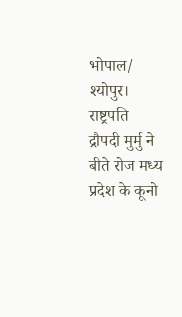भोपाल/ श्योपुर। राष्ट्रपति द्रौपदी मुर्मु ने बीते रोज मध्य प्रदेश के कूनो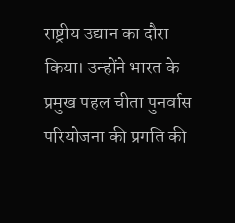राष्ट्रीय उद्यान का दौरा किया। उन्होंने भारत के प्रमुख पहल चीता पुनर्वास परियोजना की प्रगति की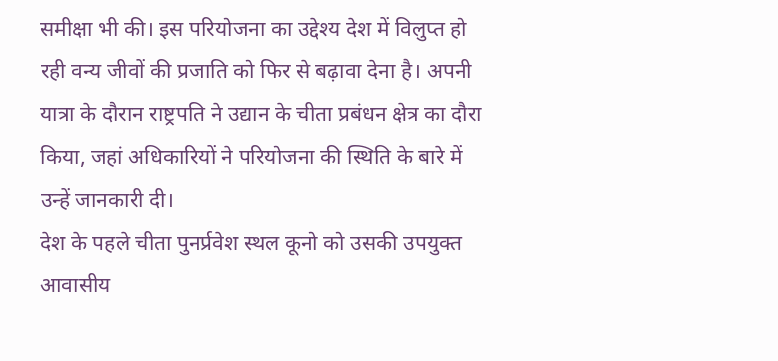समीक्षा भी की। इस परियोजना का उद्देश्य देश में विलुप्त हो रही वन्य जीवों की प्रजाति को फिर से बढ़ावा देना है। अपनी यात्रा के दौरान राष्ट्रपति ने उद्यान के चीता प्रबंधन क्षेत्र का दौरा किया, जहां अधिकारियों ने परियोजना की स्थिति के बारे में उन्हें जानकारी दी।
देश के पहले चीता पुनर्प्रवेश स्थल कूनो को उसकी उपयुक्त आवासीय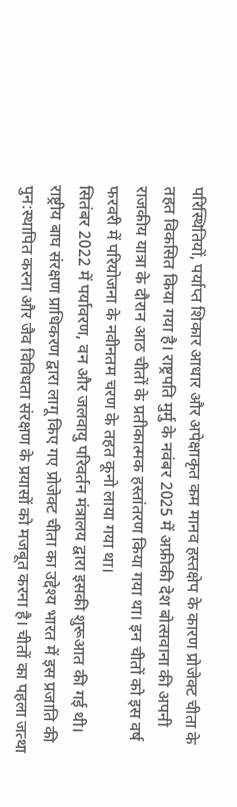परिस्थितियों, पर्याप्त शिकार आधार और अपेक्षाकृत कम मानव हस्तक्षेप के कारण प्रोजेक्ट चीता के तहत विकसित किया गया है। राष्ट्रपति मुर्मु के नवंबर 2025 में अफ्रीकी देश बोत्सवाना की अपनी राजकीय यात्रा के दौरान आठ चीतों के प्रतीकात्मक हस्तांतरण किया गया था। इन चीतों को इस वर्ष फरवरी में परियोजना के नवीनतम चरण के तहत कूनो लाया गया था।
सितंबर 2022 में पर्यावरण, वन और जलवायु परिवर्तन मंत्रालय द्वारा इसकी शुरूआत की गई थी। राष्ट्रीय बाघ संरक्षण प्राधिकरण द्वारा लागू किए गए प्रोजेक्ट चीता का उद्देश्य भारत में इस प्रजाति की पुन:स्थापित करना और जैव विविधता संरक्षण के प्रयासों को मजबूत करना है। चीतों का पहला जत्था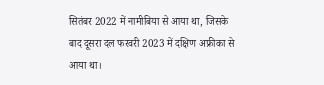सितंबर 2022 में नामीबिया से आया था, जिसके बाद दूसरा दल फरवरी 2023 में दक्षिण अफ्रीका से आया था।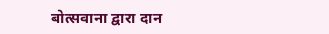बोत्सवाना द्वारा दान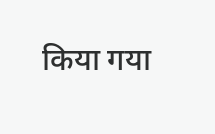किया गया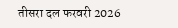तीसरा दल फरवरी 2026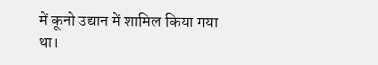में कूनो उद्यान में शामिल किया गया था।